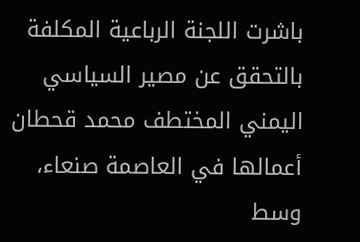باشرت اللجنة الرباعية المكلفة بالتحقق عن مصير السياسي اليمني المختطف محمد قحطان أعمالها في العاصمة صنعاء، وسط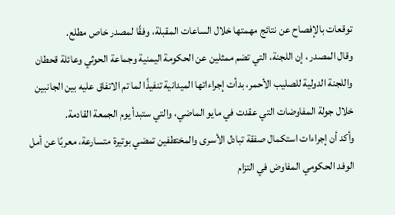توقعات بالإفصاح عن نتائج مهمتها خلال الساعات المقبلة، وفقًا لمصدر خاص مطلع.
وقال المصدر ، إن اللجنة، التي تضم ممثلين عن الحكومة اليمنية وجماعة الحوثي وعائلة قحطان واللجنة الدولية للصليب الأحمر، بدأت إجراءاتها الميدانية تنفيذًا لما تم الاتفاق عليه بين الجانبين خلال جولة المفاوضات التي عقدت في مايو الماضي، والتي ستبدأ يوم الجمعة القادمة.
وأكد أن إجراءات استكمال صفقة تبادل الأسرى والمختطفين تمضي بوتيرة متسارعة، معربًا عن أمل الوفد الحكومي المفاوض في التزام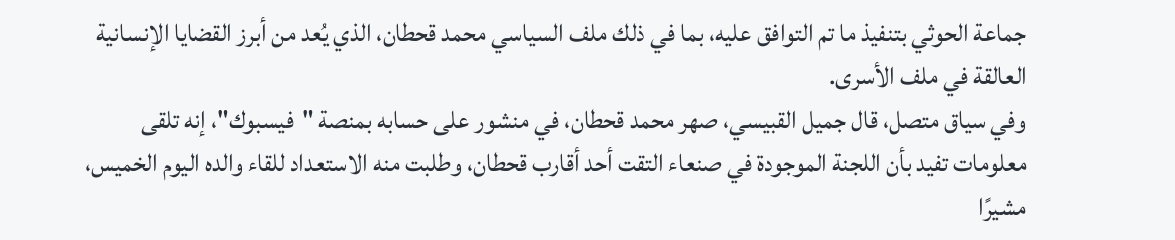جماعة الحوثي بتنفيذ ما تم التوافق عليه، بما في ذلك ملف السياسي محمد قحطان، الذي يُعد من أبرز القضايا الإنسانية العالقة في ملف الأسرى.
وفي سياق متصل، قال جميل القبيسي، صهر محمد قحطان، في منشور على حسابه بمنصة "فيسبوك"، إنه تلقى معلومات تفيد بأن اللجنة الموجودة في صنعاء التقت أحد أقارب قحطان، وطلبت منه الاستعداد للقاء والده اليوم الخميس، مشيرًا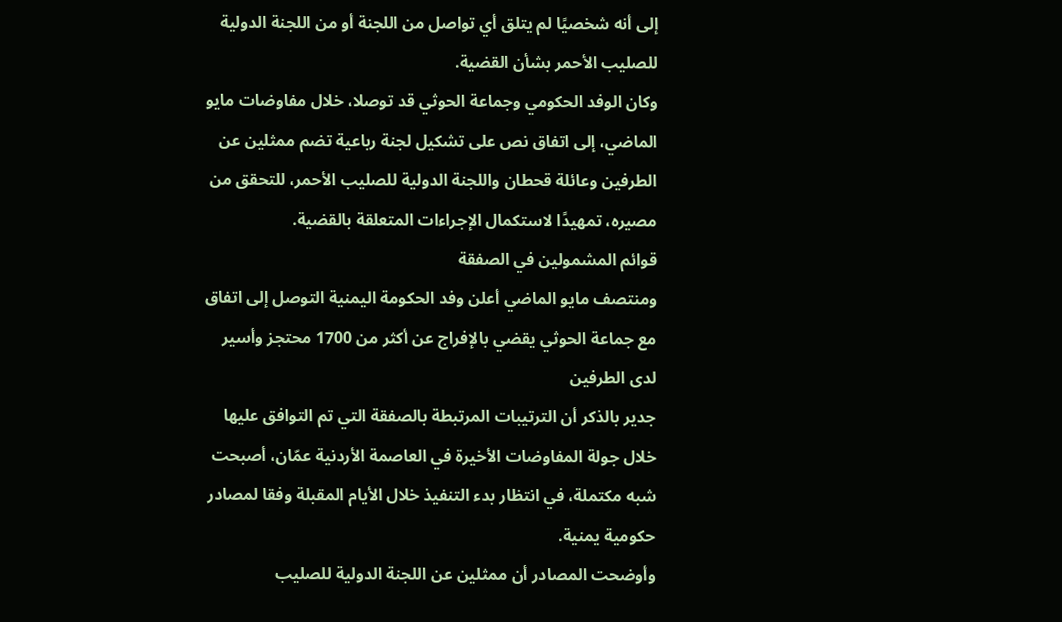إلى أنه شخصيًا لم يتلق أي تواصل من اللجنة أو من اللجنة الدولية للصليب الأحمر بشأن القضية.
وكان الوفد الحكومي وجماعة الحوثي قد توصلا، خلال مفاوضات مايو الماضي، إلى اتفاق نص على تشكيل لجنة رباعية تضم ممثلين عن الطرفين وعائلة قحطان واللجنة الدولية للصليب الأحمر، للتحقق من مصيره، تمهيدًا لاستكمال الإجراءات المتعلقة بالقضية.
قوائم المشمولين في الصفقة
ومنتصف مايو الماضي أعلن وفد الحكومة اليمنية التوصل إلى اتفاق مع جماعة الحوثي يقضي بالإفراج عن أكثر من 1700 محتجز وأسير لدى الطرفين
جدير بالذكر أن الترتيبات المرتبطة بالصفقة التي تم التوافق عليها خلال جولة المفاوضات الأخيرة في العاصمة الأردنية عمّان، أصبحت شبه مكتملة، في انتظار بدء التنفيذ خلال الأيام المقبلة وفقا لمصادر حكومية يمنية.
وأوضحت المصادر أن ممثلين عن اللجنة الدولية للصليب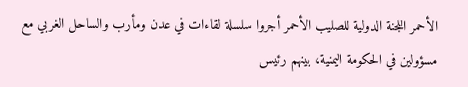الأحمر اللجنة الدولية للصليب الأحمر أجروا سلسلة لقاءات في عدن ومأرب والساحل الغربي مع مسؤولين في الحكومة اليمنية، بينهم رئيس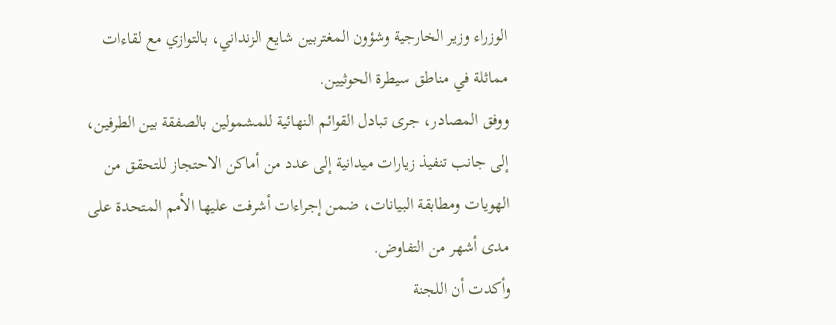الوزراء وزير الخارجية وشؤون المغتربين شايع الزنداني، بالتوازي مع لقاءات مماثلة في مناطق سيطرة الحوثيين.
ووفق المصادر، جرى تبادل القوائم النهائية للمشمولين بالصفقة بين الطرفين، إلى جانب تنفيذ زيارات ميدانية إلى عدد من أماكن الاحتجاز للتحقق من الهويات ومطابقة البيانات، ضمن إجراءات أشرفت عليها الأمم المتحدة على مدى أشهر من التفاوض.
وأكدت أن اللجنة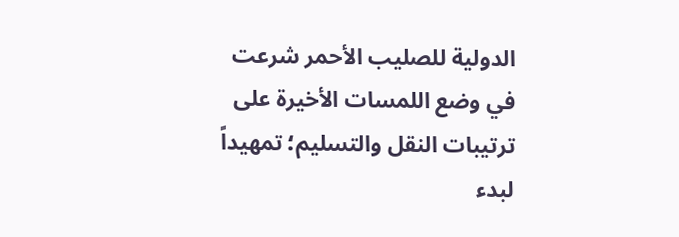الدولية للصليب الأحمر شرعت في وضع اللمسات الأخيرة على ترتيبات النقل والتسليم؛ تمهيداً لبدء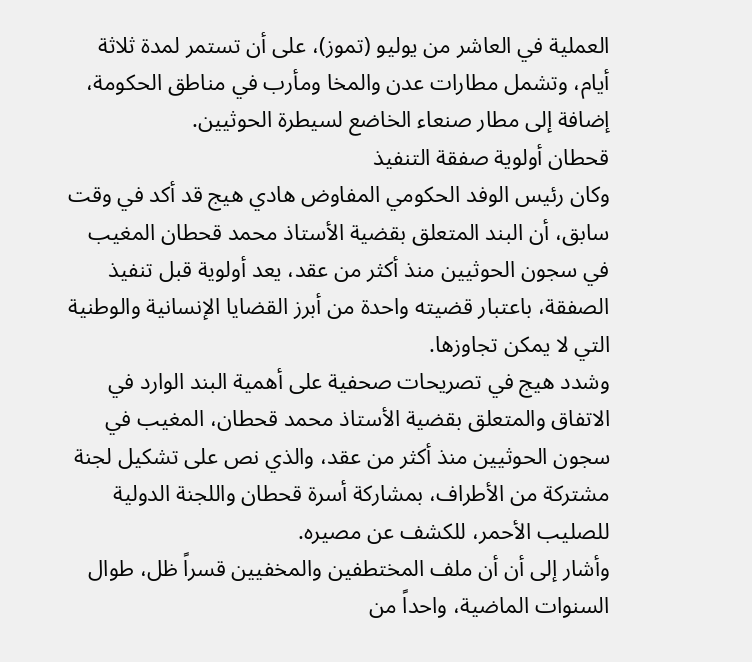العملية في العاشر من يوليو (تموز)، على أن تستمر لمدة ثلاثة أيام، وتشمل مطارات عدن والمخا ومأرب في مناطق الحكومة، إضافة إلى مطار صنعاء الخاضع لسيطرة الحوثيين.
قحطان أولوية صفقة التنفيذ
وكان رئيس الوفد الحكومي المفاوض هادي هيج قد أكد في وقت سابق، أن البند المتعلق بقضية الأستاذ محمد قحطان المغيب في سجون الحوثيين منذ أكثر من عقد، يعد أولوية قبل تنفيذ الصفقة، باعتبار قضيته واحدة من أبرز القضايا الإنسانية والوطنية التي لا يمكن تجاوزها.
وشدد هيج في تصريحات صحفية على أهمية البند الوارد في الاتفاق والمتعلق بقضية الأستاذ محمد قحطان، المغيب في سجون الحوثيين منذ أكثر من عقد، والذي نص على تشكيل لجنة مشتركة من الأطراف، بمشاركة أسرة قحطان واللجنة الدولية للصليب الأحمر، للكشف عن مصيره.
وأشار إلى أن أن ملف المختطفين والمخفيين قسراً ظل، طوال السنوات الماضية، واحداً من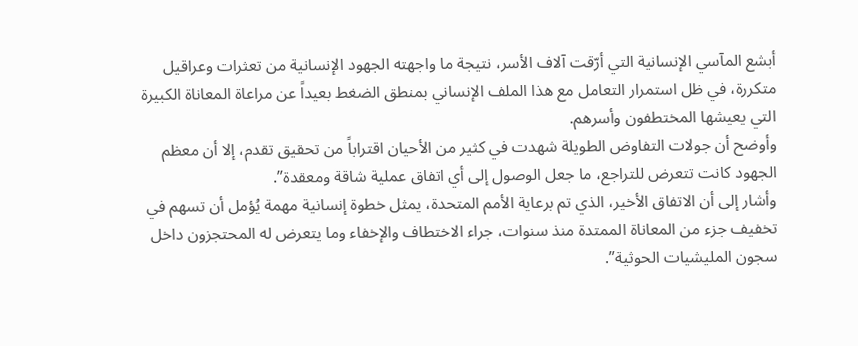أبشع المآسي الإنسانية التي أرّقت آلاف الأسر، نتيجة ما واجهته الجهود الإنسانية من تعثرات وعراقيل متكررة، في ظل استمرار التعامل مع هذا الملف الإنساني بمنطق الضغط بعيداً عن مراعاة المعاناة الكبيرة التي يعيشها المختطفون وأسرهم.
وأوضح أن جولات التفاوض الطويلة شهدت في كثير من الأحيان اقتراباً من تحقيق تقدم، إلا أن معظم الجهود كانت تتعرض للتراجع، ما جعل الوصول إلى أي اتفاق عملية شاقة ومعقدة”.
وأشار إلى أن الاتفاق الأخير، الذي تم برعاية الأمم المتحدة، يمثل خطوة إنسانية مهمة يُؤمل أن تسهم في تخفيف جزء من المعاناة الممتدة منذ سنوات، جراء الاختطاف والإخفاء وما يتعرض له المحتجزون داخل سجون المليشيات الحوثية”.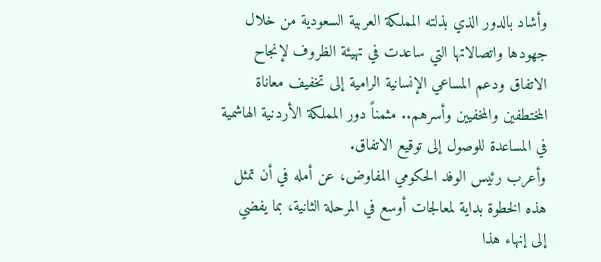وأشاد بالدور الذي بذلته المملكة العربية السعودية من خلال جهودها واتصالاتها التي ساعدت في تهيئة الظروف لإنجاح الاتفاق ودعم المساعي الإنسانية الرامية إلى تخفيف معاناة المختطفين والمخفيين وأسرهم.. مثمناً دور المملكة الأردنية الهاشمية في المساعدة للوصول إلى توقيع الاتفاق.
وأعرب رئيس الوفد الحكومي المفاوض، عن أمله في أن تمثل هذه الخطوة بداية لمعالجات أوسع في المرحلة الثانية، بما يفضي إلى إنهاء هذا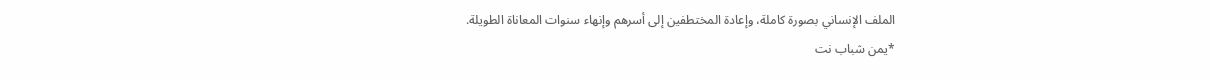الملف الإنساني بصورة كاملة، وإعادة المختطفين إلى أسرهم وإنهاء سنوات المعاناة الطويلة.
*يمن شباب نت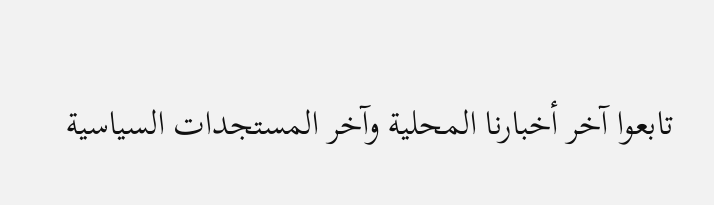تابعوا آخر أخبارنا المحلية وآخر المستجدات السياسية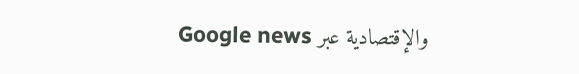والإقتصادية عبر Google news